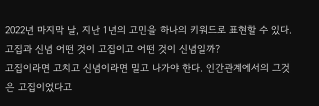2022년 마지막 날, 지난 1년의 고민을 하나의 키워드로 표현할 수 있다. 고집과 신념 어떤 것이 고집이고 어떤 것이 신념일까?
고집이라면 고치고 신념이라면 밀고 나가야 한다. 인간관계에서의 그것은 고집이었다고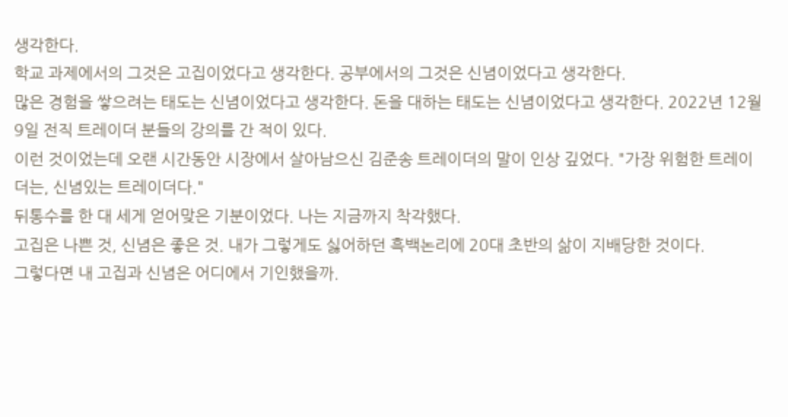생각한다.
학교 과제에서의 그것은 고집이었다고 생각한다. 공부에서의 그것은 신념이었다고 생각한다.
많은 경험을 쌓으려는 태도는 신념이었다고 생각한다. 돈을 대하는 태도는 신념이었다고 생각한다. 2022년 12월 9일 전직 트레이더 분들의 강의를 간 적이 있다.
이런 것이었는데 오랜 시간동안 시장에서 살아남으신 김준송 트레이더의 말이 인상 깊었다. "가장 위험한 트레이더는, 신념있는 트레이더다."
뒤통수를 한 대 세게 얻어맞은 기분이었다. 나는 지금까지 착각했다.
고집은 나쁜 것, 신념은 좋은 것. 내가 그렇게도 싫어하던 흑백논리에 20대 초반의 삶이 지배당한 것이다.
그렇다면 내 고집과 신념은 어디에서 기인했을까.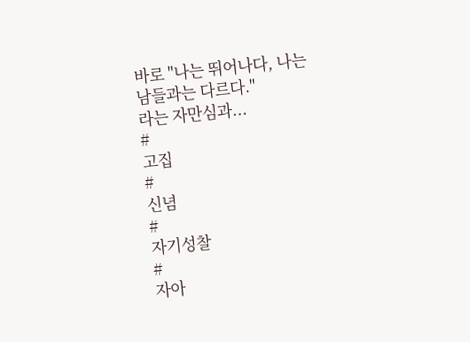바로 "나는 뛰어나다, 나는 남들과는 다르다."
라는 자만심과...
#
고집
#
신념
#
자기성찰
#
자아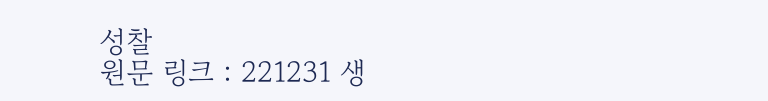성찰
원문 링크 : 221231 생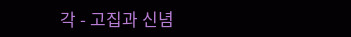각 - 고집과 신념